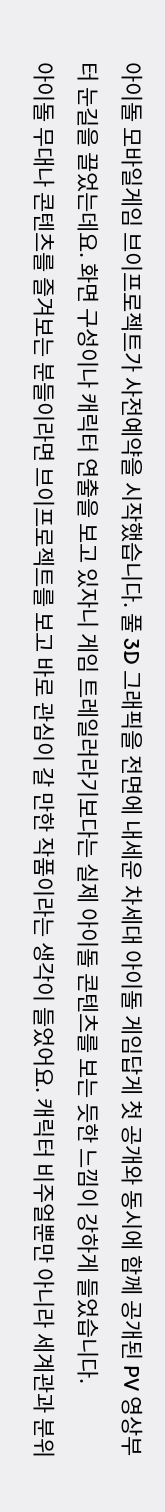아이돌 모바일게임 브이프로젝트가 사전예약을 시작했습니다. 풀 3D 그래픽을 전면에 내세운 차세대 아이돌 게임답게 첫 공개와 동시에 함께 공개된 PV 영상부터 눈길을 끌었는데요. 화면 구성이나 캐릭터 연출을 보고 있자니 게임 트레일러라기보다는 실제 아이돌 콘텐츠를 보는 듯한 느낌이 강하게 들었습니다.
아이돌 무대나 콘텐츠를 즐겨보는 분들이라면 브이프로젝트를 보고 바로 관심이 갈 만한 작품이라는 생각이 들었어요. 캐릭터 비주얼뿐만 아니라 세계관과 분위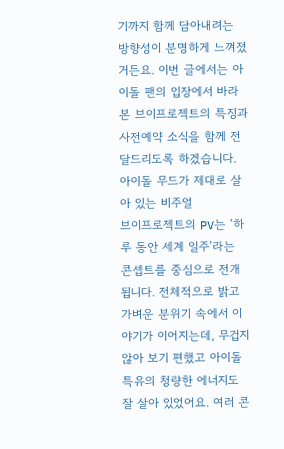기까지 함께 담아내려는 방향성이 분명하게 느껴졌거든요. 이번 글에서는 아이돌 팬의 입장에서 바라본 브이프로젝트의 특징과 사전예약 소식을 함께 전달드리도록 하겠습니다.
아이돌 무드가 제대로 살아 있는 비주얼
브이프로젝트의 PV는 ‘하루 동안 세계 일주’라는 콘셉트를 중심으로 전개됩니다. 전체적으로 밝고 가벼운 분위기 속에서 이야기가 이어지는데, 무겁지 않아 보기 편했고 아이돌 특유의 청량한 에너지도 잘 살아 있었어요. 여러 콘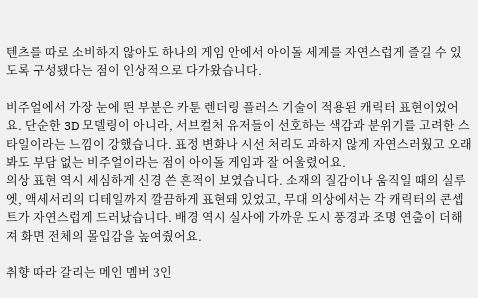텐츠를 따로 소비하지 않아도 하나의 게임 안에서 아이돌 세계를 자연스럽게 즐길 수 있도록 구성됐다는 점이 인상적으로 다가왔습니다.

비주얼에서 가장 눈에 띈 부분은 카툰 렌더링 플러스 기술이 적용된 캐릭터 표현이었어요. 단순한 3D 모델링이 아니라, 서브컬처 유저들이 선호하는 색감과 분위기를 고려한 스타일이라는 느낌이 강했습니다. 표정 변화나 시선 처리도 과하지 않게 자연스러웠고 오래 봐도 부담 없는 비주얼이라는 점이 아이돌 게임과 잘 어울렸어요.
의상 표현 역시 세심하게 신경 쓴 흔적이 보였습니다. 소재의 질감이나 움직일 때의 실루엣, 액세서리의 디테일까지 깔끔하게 표현돼 있었고, 무대 의상에서는 각 캐릭터의 콘셉트가 자연스럽게 드러났습니다. 배경 역시 실사에 가까운 도시 풍경과 조명 연출이 더해져 화면 전체의 몰입감을 높여줬어요.

취향 따라 갈리는 메인 멤버 3인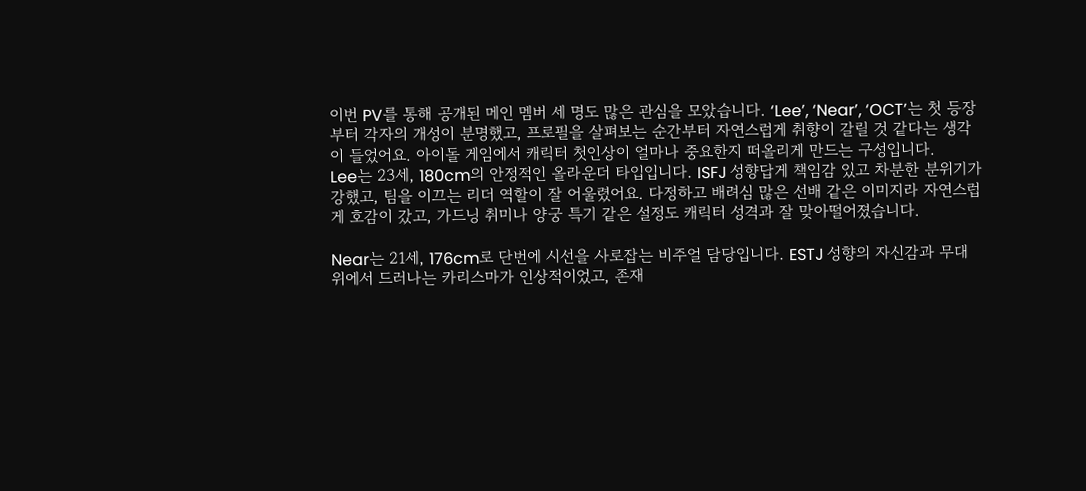이번 PV를 통해 공개된 메인 멤버 세 명도 많은 관심을 모았습니다. ‘Lee’, ‘Near’, ‘OCT’는 첫 등장부터 각자의 개성이 분명했고, 프로필을 살펴보는 순간부터 자연스럽게 취향이 갈릴 것 같다는 생각이 들었어요. 아이돌 게임에서 캐릭터 첫인상이 얼마나 중요한지 떠올리게 만드는 구성입니다.
Lee는 23세, 180cm의 안정적인 올라운더 타입입니다. ISFJ 성향답게 책임감 있고 차분한 분위기가 강했고, 팀을 이끄는 리더 역할이 잘 어울렸어요. 다정하고 배려심 많은 선배 같은 이미지라 자연스럽게 호감이 갔고, 가드닝 취미나 양궁 특기 같은 설정도 캐릭터 성격과 잘 맞아떨어졌습니다.

Near는 21세, 176cm로 단번에 시선을 사로잡는 비주얼 담당입니다. ESTJ 성향의 자신감과 무대 위에서 드러나는 카리스마가 인상적이었고, 존재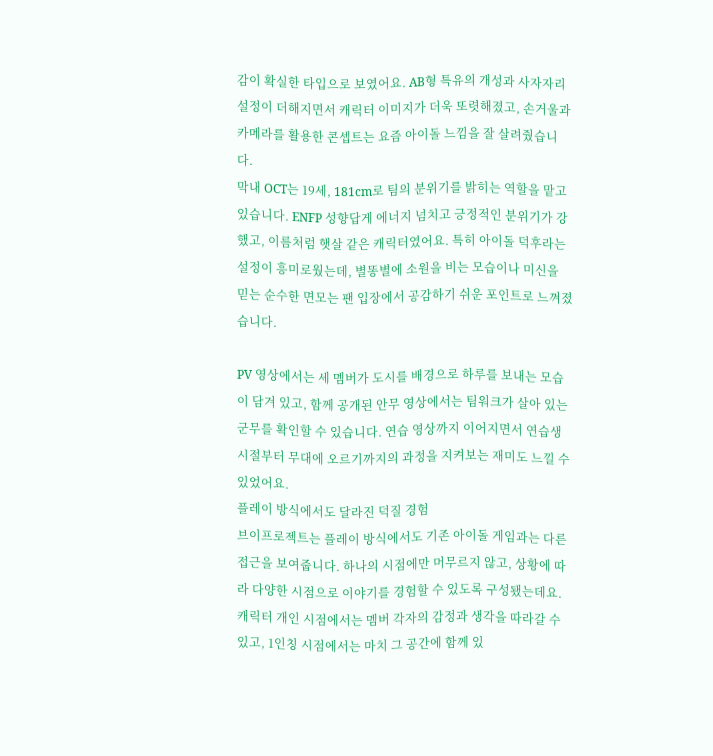감이 확실한 타입으로 보였어요. AB형 특유의 개성과 사자자리 설정이 더해지면서 캐릭터 이미지가 더욱 또렷해졌고, 손거울과 카메라를 활용한 콘셉트는 요즘 아이돌 느낌을 잘 살려줬습니다.
막내 OCT는 19세, 181cm로 팀의 분위기를 밝히는 역할을 맡고 있습니다. ENFP 성향답게 에너지 넘치고 긍정적인 분위기가 강했고, 이름처럼 햇살 같은 캐릭터였어요. 특히 아이돌 덕후라는 설정이 흥미로웠는데, 별똥별에 소원을 비는 모습이나 미신을 믿는 순수한 면모는 팬 입장에서 공감하기 쉬운 포인트로 느껴졌습니다.

PV 영상에서는 세 멤버가 도시를 배경으로 하루를 보내는 모습이 담겨 있고, 함께 공개된 안무 영상에서는 팀워크가 살아 있는 군무를 확인할 수 있습니다. 연습 영상까지 이어지면서 연습생 시절부터 무대에 오르기까지의 과정을 지켜보는 재미도 느낄 수 있었어요.
플레이 방식에서도 달라진 덕질 경험
브이프로젝트는 플레이 방식에서도 기존 아이돌 게임과는 다른 접근을 보여줍니다. 하나의 시점에만 머무르지 않고, 상황에 따라 다양한 시점으로 이야기를 경험할 수 있도록 구성됐는데요. 캐릭터 개인 시점에서는 멤버 각자의 감정과 생각을 따라갈 수 있고, 1인칭 시점에서는 마치 그 공간에 함께 있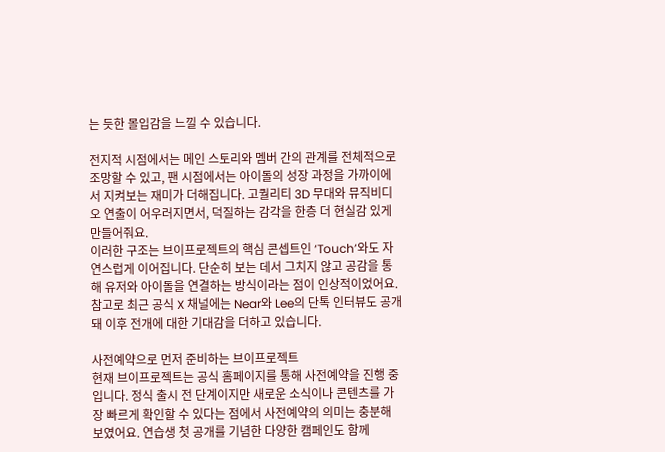는 듯한 몰입감을 느낄 수 있습니다.

전지적 시점에서는 메인 스토리와 멤버 간의 관계를 전체적으로 조망할 수 있고, 팬 시점에서는 아이돌의 성장 과정을 가까이에서 지켜보는 재미가 더해집니다. 고퀄리티 3D 무대와 뮤직비디오 연출이 어우러지면서, 덕질하는 감각을 한층 더 현실감 있게 만들어줘요.
이러한 구조는 브이프로젝트의 핵심 콘셉트인 ‘Touch’와도 자연스럽게 이어집니다. 단순히 보는 데서 그치지 않고 공감을 통해 유저와 아이돌을 연결하는 방식이라는 점이 인상적이었어요. 참고로 최근 공식 X 채널에는 Near와 Lee의 단톡 인터뷰도 공개돼 이후 전개에 대한 기대감을 더하고 있습니다.

사전예약으로 먼저 준비하는 브이프로젝트
현재 브이프로젝트는 공식 홈페이지를 통해 사전예약을 진행 중입니다. 정식 출시 전 단계이지만 새로운 소식이나 콘텐츠를 가장 빠르게 확인할 수 있다는 점에서 사전예약의 의미는 충분해 보였어요. 연습생 첫 공개를 기념한 다양한 캠페인도 함께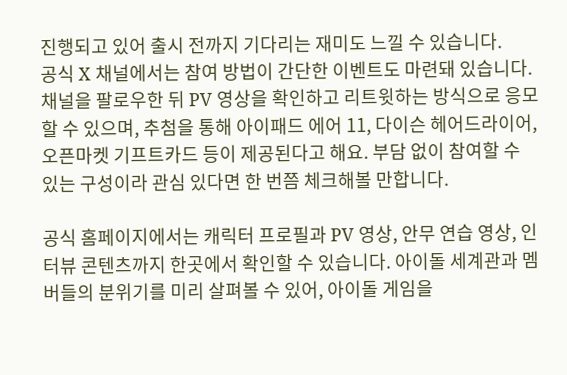진행되고 있어 출시 전까지 기다리는 재미도 느낄 수 있습니다.
공식 X 채널에서는 참여 방법이 간단한 이벤트도 마련돼 있습니다. 채널을 팔로우한 뒤 PV 영상을 확인하고 리트윗하는 방식으로 응모할 수 있으며, 추첨을 통해 아이패드 에어 11, 다이슨 헤어드라이어, 오픈마켓 기프트카드 등이 제공된다고 해요. 부담 없이 참여할 수 있는 구성이라 관심 있다면 한 번쯤 체크해볼 만합니다.

공식 홈페이지에서는 캐릭터 프로필과 PV 영상, 안무 연습 영상, 인터뷰 콘텐츠까지 한곳에서 확인할 수 있습니다. 아이돌 세계관과 멤버들의 분위기를 미리 살펴볼 수 있어, 아이돌 게임을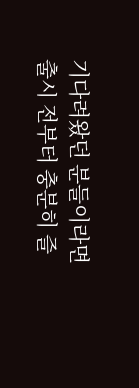기다려왔던 분들이라면 출시 전부터 충분히 즐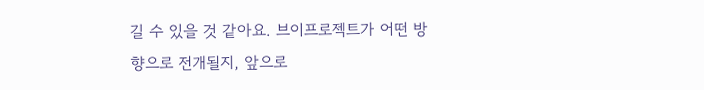길 수 있을 것 같아요. 브이프로젝트가 어떤 방향으로 전개될지, 앞으로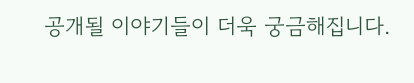공개될 이야기들이 더욱 궁금해집니다.